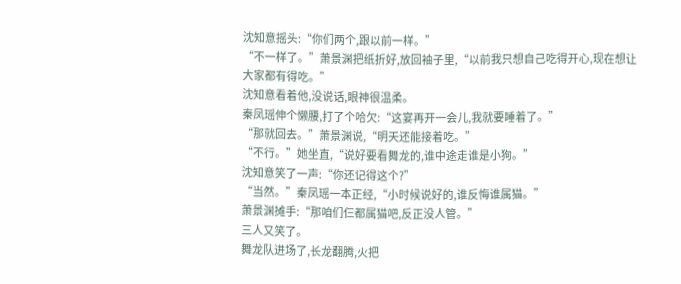沈知意摇头:“你们两个,跟以前一样。”
“不一样了。”萧景渊把纸折好,放回袖子里,“以前我只想自己吃得开心,现在想让大家都有得吃。”
沈知意看着他,没说话,眼神很温柔。
秦凤瑶伸个懒腰,打了个哈欠:“这宴再开一会儿,我就要睡着了。”
“那就回去。”萧景渊说,“明天还能接着吃。”
“不行。”她坐直,“说好要看舞龙的,谁中途走谁是小狗。”
沈知意笑了一声:“你还记得这个?”
“当然。”秦凤瑶一本正经,“小时候说好的,谁反悔谁属猫。”
萧景渊摊手:“那咱们仨都属猫吧,反正没人管。”
三人又笑了。
舞龙队进场了,长龙翻腾,火把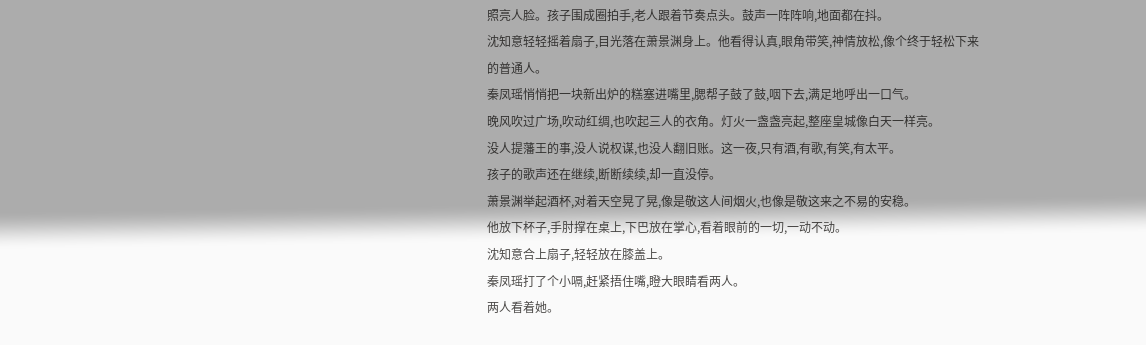照亮人脸。孩子围成圈拍手,老人跟着节奏点头。鼓声一阵阵响,地面都在抖。
沈知意轻轻摇着扇子,目光落在萧景渊身上。他看得认真,眼角带笑,神情放松,像个终于轻松下来的普通人。
秦凤瑶悄悄把一块新出炉的糕塞进嘴里,腮帮子鼓了鼓,咽下去,满足地呼出一口气。
晚风吹过广场,吹动红绸,也吹起三人的衣角。灯火一盏盏亮起,整座皇城像白天一样亮。
没人提藩王的事,没人说权谋,也没人翻旧账。这一夜,只有酒,有歌,有笑,有太平。
孩子的歌声还在继续,断断续续,却一直没停。
萧景渊举起酒杯,对着天空晃了晃,像是敬这人间烟火,也像是敬这来之不易的安稳。
他放下杯子,手肘撑在桌上,下巴放在掌心,看着眼前的一切,一动不动。
沈知意合上扇子,轻轻放在膝盖上。
秦凤瑶打了个小嗝,赶紧捂住嘴,瞪大眼睛看两人。
两人看着她。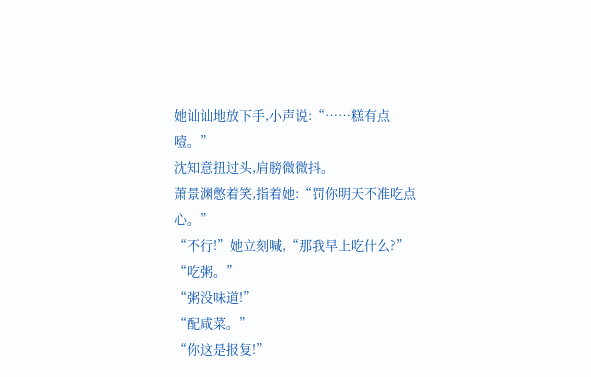她讪讪地放下手,小声说:“……糕有点噎。”
沈知意扭过头,肩膀微微抖。
萧景渊憋着笑,指着她:“罚你明天不准吃点心。”
“不行!”她立刻喊,“那我早上吃什么?”
“吃粥。”
“粥没味道!”
“配咸菜。”
“你这是报复!”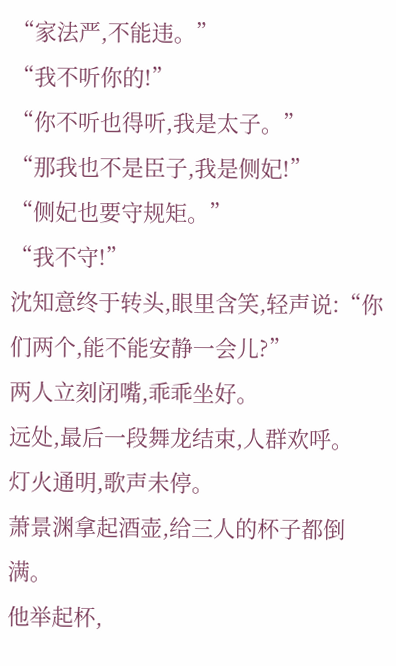“家法严,不能违。”
“我不听你的!”
“你不听也得听,我是太子。”
“那我也不是臣子,我是侧妃!”
“侧妃也要守规矩。”
“我不守!”
沈知意终于转头,眼里含笑,轻声说:“你们两个,能不能安静一会儿?”
两人立刻闭嘴,乖乖坐好。
远处,最后一段舞龙结束,人群欢呼。
灯火通明,歌声未停。
萧景渊拿起酒壶,给三人的杯子都倒满。
他举起杯,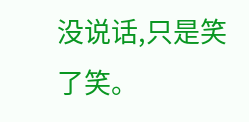没说话,只是笑了笑。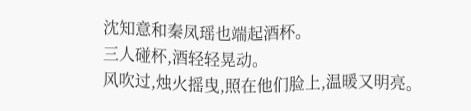沈知意和秦凤瑶也端起酒杯。
三人碰杯,酒轻轻晃动。
风吹过,烛火摇曳,照在他们脸上,温暖又明亮。